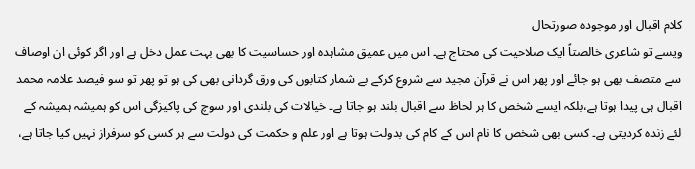کلام اقبال اور موجودہ صورتحال
ویسے تو شاعری خالصتاً ایک صلاحیت کی محتاج ہے۔ اس میں عمیق مشاہدہ اور حساسیت کا بھی بہت عمل دخل ہے اور اگر کوئی ان اوصاف سے متصف بھی ہو جائے اور پھر اس نے قرآن مجید سے شروع کرکے بے شمار کتابوں کی ورق گردانی بھی کی ہو تو پھر تو سو فیصد علامہ محمد اقبال ہی پیدا ہوتا ہے،بلکہ ایسے شخص کا ہر لحاظ سے اقبال بلند ہو جاتا ہے۔ خیالات کی بلندی اور سوچ کی پاکیزگی اس کو ہمیشہ ہمیشہ کے لئے زندہ کردیتی ہے۔ کسی بھی شخص کا نام اس کے کام کی بدولت ہوتا ہے اور علم و حکمت کی دولت سے ہر کسی کو سرفراز نہیں کیا جاتا ہے،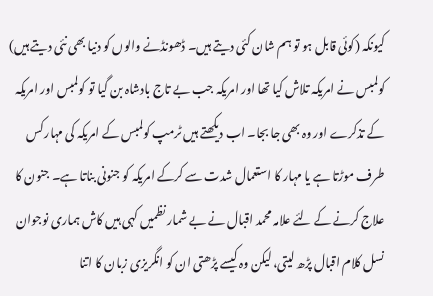کیونکہ (کوئی قابل ہو تو ہم شان کئی دیتے ہیں۔ ڈھونڈنے والوں کو دنیا بھی نئی دیتے ہیں) کولمبس نے امریکہ تلاش کیا تھا اور امریکہ جب بے تاج بادشاہ بن گیا تو کولمبس اور امریکہ کے تذکرے اور وہ بھی جا بجا۔ اب دیکھتے ہیں ٹرمپ کولمبس کے امریکہ کی مہار کس طرف موڑتا ہے یا مہار کا استعمال شدت سے کرکے امریکہ کو جنونی بناتا ہے۔ جنون کا علاج کرنے کے لئے علامہ محمد اقبال نے بے شمار نظمیں کہی ہیں کاش ہماری نوجوان نسل کلام اقبال پڑھ لیتی، لیکن وہ کیسے پڑھتی ان کو انگریزی زبان کا اتنا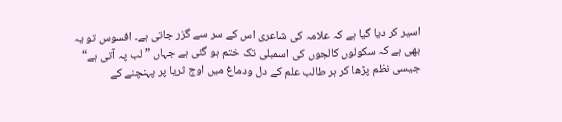اسیر کر دیا گیا ہے کہ علامہ کی شاعری اس کے سر سے گزر جاتی ہے۔ افسوس تو یہ بھی ہے کہ سکولوں کالجوں کی اسمبلی تک ختم ہو گئی ہے جہاں ”لب پہ آتی ہے“ جیسی نظم پڑھا کر ہر طالب علم کے دل ودماغ میں اوج ثریا پر پہنچنے کے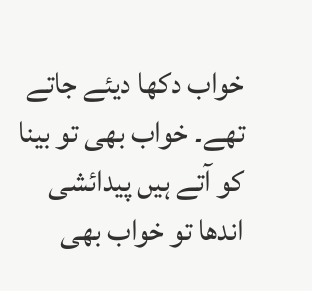خواب دکھا دیئے جاتے تھے۔ خواب بھی تو بینا کو آتے ہیں پیدائشی اندھا تو خواب بھی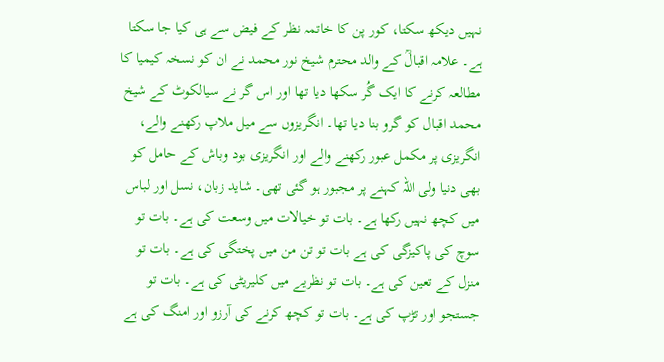نہیں دیکھ سکتا، کور پن کا خاتمہ نظر کے فیض سے ہی کیا جا سکتا ہے۔ علامہ اقبالؒ کے والد محترم شیخ نور محمد نے ان کو نسخہ کیمیا کا مطالعہ کرنے کا ایک گُر سکھا دیا تھا اور اس گر نے سیالکوٹ کے شیخ محمد اقبال کو گرو بنا دیا تھا۔ انگریزوں سے میل ملاپ رکھنے والے، انگریزی پر مکمل عبور رکھنے والے اور انگریزی بود وباش کے حامل کو بھی دنیا ولی اللہ کہنے پر مجبور ہو گئی تھی۔ شاید زبان، نسل اور لباس میں کچھ نہیں رکھا ہے۔ بات تو خیالات میں وسعت کی ہے۔ بات تو سوچ کی پاکیزگی کی ہے بات تو تن من میں پختگی کی ہے۔ بات تو منزل کے تعین کی ہے۔ بات تو نظریے میں کلیریٹی کی ہے۔ بات تو جستجو اور تڑپ کی ہے۔ بات تو کچھ کرنے کی آرزو اور امنگ کی ہے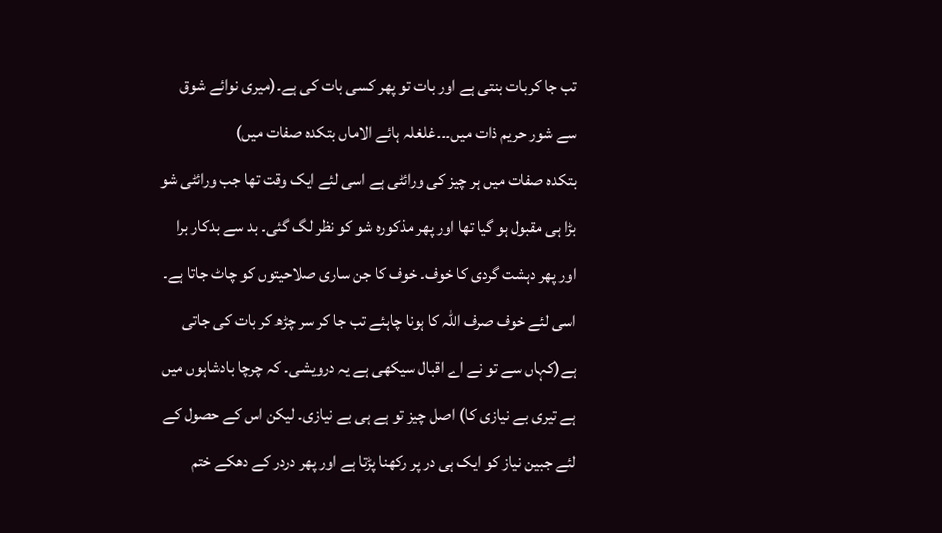تب جا کربات بنتی ہے اور بات تو پھر کسی بات کی ہے۔(میری نوائے شوق سے شور حریم ذات میں۔۔۔غلغلہ ہائے الاماں بتکدہ صفات میں)
بتکدہ صفات میں ہر چیز کی ورائٹی ہے اسی لئے ایک وقت تھا جب ورائٹی شو بڑا ہی مقبول ہو گیا تھا اور پھر مذکورہ شو کو نظر لگ گئی۔ بد سے بدکار برا اور پھر دہشت گردی کا خوف۔ خوف کا جن ساری صلاحیتوں کو چاٹ جاتا ہے۔ اسی لئے خوف صرف اللہ کا ہونا چاہئے تب جا کر سر چڑھ کر بات کی جاتی ہے(کہاں سے تو نے اے اقبال سیکھی ہے یہ درویشی۔ کہ چرچا بادشاہوں میں ہے تیری بے نیازی کا) اصل چیز تو ہے ہی بے نیازی۔ لیکن اس کے حصول کے لئے جبین نیاز کو ایک ہی در پر رکھنا پڑتا ہے اور پھر دردر کے دھکے ختم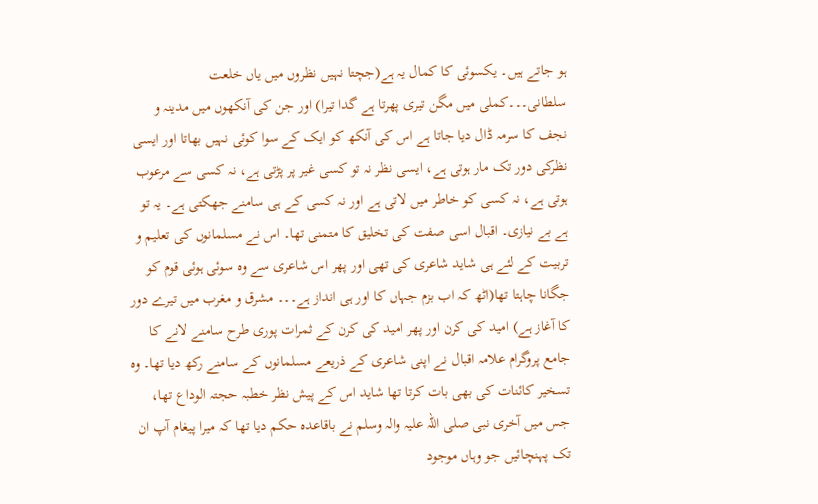ہو جاتے ہیں۔ یکسوئی کا کمال یہ ہے(جچتا نہیں نظروں میں یاں خلعت سلطانی۔۔۔کملی میں مگن تیری پھرتا ہے گدا تیرا) اور جن کی آنکھوں میں مدینہ و نجف کا سرمہ ڈال دیا جاتا ہے اس کی آنکھ کو ایک کے سوا کوئی نہیں بھاتا اور ایسی نظرکی دور تک مار ہوتی ہے، ایسی نظر نہ تو کسی غیر پر پڑتی ہے، نہ کسی سے مرعوب ہوتی ہے، نہ کسی کو خاطر میں لاتی ہے اور نہ کسی کے ہی سامنے جھکتی ہے۔ یہ تو ہے بے نیازی۔ اقبال اسی صفت کی تخلیق کا متمنی تھا۔ اس نے مسلمانوں کی تعلیم و تربیت کے لئے ہی شاید شاعری کی تھی اور پھر اس شاعری سے وہ سوئی ہوئی قوم کو جگانا چاہتا تھا(اٹھ کہ اب بزم جہاں کا اور ہی انداز ہے۔۔۔ مشرق و مغرب میں تیرے دور کا آغاز ہے) امید کی کرن اور پھر امید کی کرن کے ثمرات پوری طرح سامنے لانے کا جامع پروگرام علامہ اقبال نے اپنی شاعری کے ذریعے مسلمانوں کے سامنے رکھ دیا تھا۔ وہ تسخیر کائنات کی بھی بات کرتا تھا شاید اس کے پیش نظر خطبہ حجتہ الوداع تھا، جس میں آخری نبی صلی اللہ علیہ والہ وسلم نے باقاعدہ حکم دیا تھا کہ میرا پیغام آپ ان تک پہنچائیں جو وہاں موجود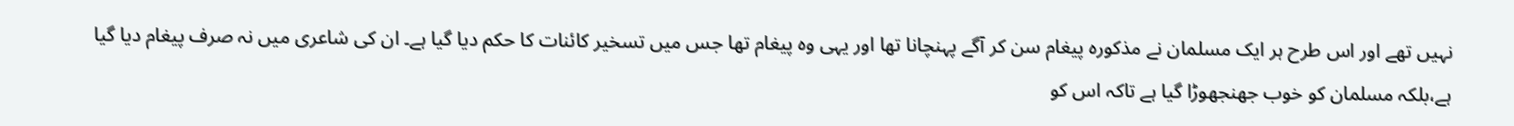نہیں تھے اور اس طرح ہر ایک مسلمان نے مذکورہ پیغام سن کر آگے پہنچانا تھا اور یہی وہ پیغام تھا جس میں تسخیر کائنات کا حکم دیا گیا ہے۔ ان کی شاعری میں نہ صرف پیغام دیا گیا ہے،بلکہ مسلمان کو خوب جھنجھوڑا گیا ہے تاکہ اس کو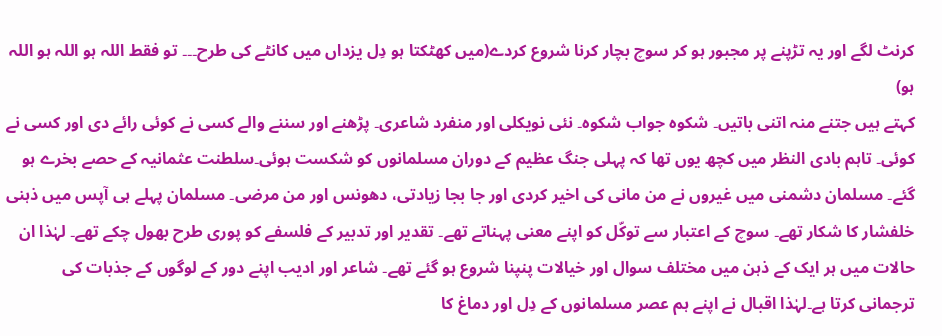کرنٹ لگے اور یہ تڑپنے پر مجبور ہو کر سوچ بچار کرنا شروع کردے(میں کھٹکتا ہو دِل یزداں میں کانٹے کی طرح۔۔۔ تو فقط اللہ ہو اللہ ہو اللہ ہو)
کہتے ہیں جتنے منہ اتنی باتیں۔ شکوہ جواب شکوہ۔ نئی نویکلی اور منفرد شاعری۔ پڑھنے اور سننے والے کسی نے کوئی رائے دی اور کسی نے کوئی۔ تاہم بادی النظر میں کچھ یوں تھا کہ پہلی جنگ عظیم کے دوران مسلمانوں کو شکست ہوئی۔سلطنت عثمانیہ کے حصے بخرے ہو گئے۔ مسلمان دشمنی میں غیروں نے من مانی کی اخیر کردی اور جا بجا زیادتی، دھونس اور من مرضی۔ مسلمان پہلے ہی آپس میں ذہنی خلفشار کا شکار تھے۔ سوچ کے اعتبار سے توکّل کو اپنے معنی پہناتے تھے۔ تقدیر اور تدبیر کے فلسفے کو پوری طرح بھول چکے تھے۔ لہٰذا ان حالات میں ہر ایک کے ذہن میں مختلف سوال اور خیالات پنپنا شروع ہو گئے تھے۔ شاعر اور ادیب اپنے دور کے لوگوں کے جذبات کی ترجمانی کرتا ہے۔لہٰذا اقبال نے اپنے ہم عصر مسلمانوں کے دِل اور دماغ کا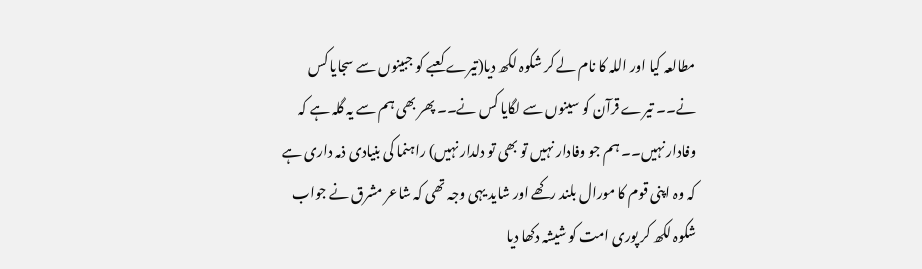مطالعہ کیا اور اللہ کا نام لے کر شکوہ لکھ دیا(تیرے کعبے کو جبینوں سے سجایا کس نے۔۔ تیرے قرآن کو سینوں سے لگایا کس نے۔۔ پھر بھی ہم سے یہ گلہ ہے کہ وفادار نہیں۔۔ ہم جو وفادار نہیں تو بھی تو دلدار نہیں) راہنما کی بنیادی ذمہ داری ہے کہ وہ اپنی قوم کا مورال بلند رکھے اور شاید یہی وجہ تھی کہ شاعر مشرق نے جواب شکوہ لکھ کر پوری امت کو شیشہ دکھا دیا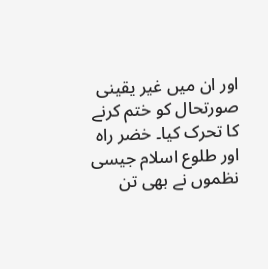اور ان میں غیر یقینی صورتحال کو ختم کرنے کا تحرک کیا۔ خضر راہ اور طلوع اسلام جیسی نظموں نے بھی تن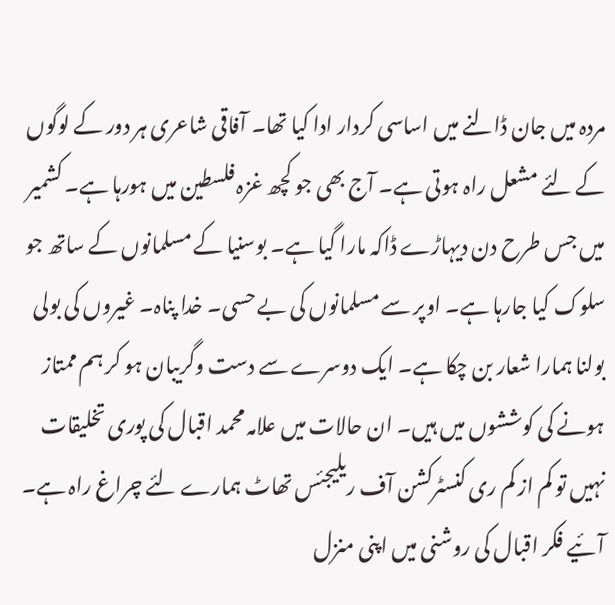مردہ میں جان ڈالنے میں اساسی کردار ادا کیا تھا۔ آفاقی شاعری ہر دور کے لوگوں کے لئے مشعل راہ ہوتی ہے۔ آج بھی جو کچھ غزہ فلسطین میں ہورہا ہے۔ کشمیر میں جس طرح دن دیہاڑے ڈاکہ مارا گیا ہے۔ بوسنیا کے مسلمانوں کے ساتھ جو سلوک کیا جارہا ہے۔ اوپر سے مسلمانوں کی بے حسی۔ خدا پناہ۔ غیروں کی بولی بولنا ہمارا شعار بن چکا ہے۔ ایک دوسرے سے دست وگریبان ہو کر ہم ممتاز ہونے کی کوششوں میں ہیں۔ ان حالات میں علامہ محمد اقبال کی پوری تخلیقات نہیں تو کم از کم ری کنسٹرکشن آف ریلیجئس تھاٹ ہمارے لئے چراغ راہ ہے۔ آئیے فکر اقبال کی روشنی میں اپنی منزل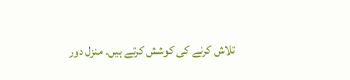تلاش کرنے کی کوشش کرتے ہیں۔ منزل دور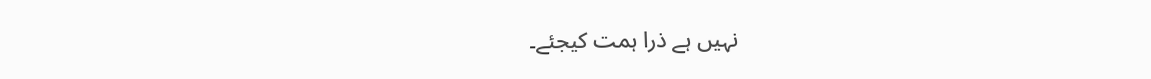نہیں ہے ذرا ہمت کیجئے۔